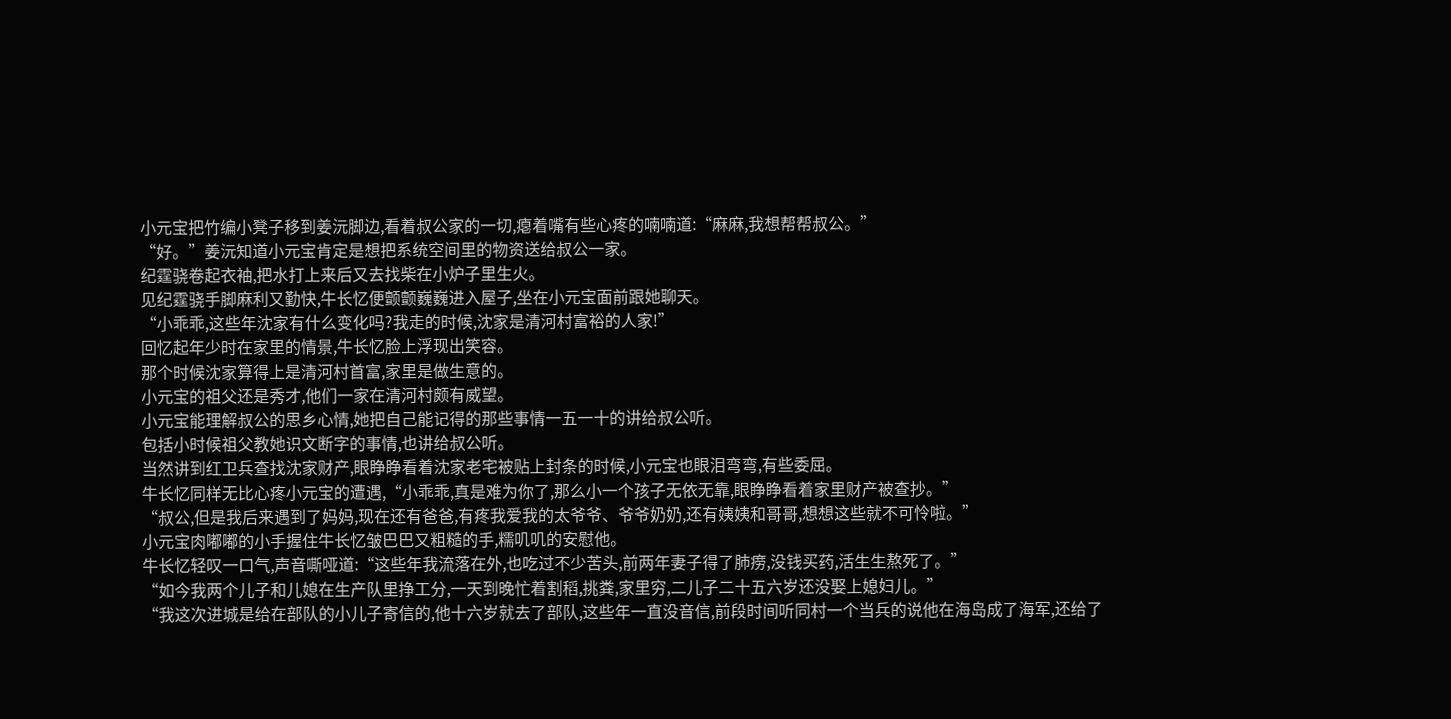小元宝把竹编小凳子移到姜沅脚边,看着叔公家的一切,瘪着嘴有些心疼的喃喃道:“麻麻,我想帮帮叔公。”
“好。”姜沅知道小元宝肯定是想把系统空间里的物资送给叔公一家。
纪霆骁卷起衣袖,把水打上来后又去找柴在小炉子里生火。
见纪霆骁手脚麻利又勤快,牛长忆便颤颤巍巍进入屋子,坐在小元宝面前跟她聊天。
“小乖乖,这些年沈家有什么变化吗?我走的时候,沈家是清河村富裕的人家!”
回忆起年少时在家里的情景,牛长忆脸上浮现出笑容。
那个时候沈家算得上是清河村首富,家里是做生意的。
小元宝的祖父还是秀才,他们一家在清河村颇有威望。
小元宝能理解叔公的思乡心情,她把自己能记得的那些事情一五一十的讲给叔公听。
包括小时候祖父教她识文断字的事情,也讲给叔公听。
当然讲到红卫兵查找沈家财产,眼睁睁看着沈家老宅被贴上封条的时候,小元宝也眼泪弯弯,有些委屈。
牛长忆同样无比心疼小元宝的遭遇,“小乖乖,真是难为你了,那么小一个孩子无依无靠,眼睁睁看着家里财产被查抄。”
“叔公,但是我后来遇到了妈妈,现在还有爸爸,有疼我爱我的太爷爷、爷爷奶奶,还有姨姨和哥哥,想想这些就不可怜啦。”
小元宝肉嘟嘟的小手握住牛长忆皱巴巴又粗糙的手,糯叽叽的安慰他。
牛长忆轻叹一口气,声音嘶哑道:“这些年我流落在外,也吃过不少苦头,前两年妻子得了肺痨,没钱买药,活生生熬死了。”
“如今我两个儿子和儿媳在生产队里挣工分,一天到晚忙着割稻,挑粪,家里穷,二儿子二十五六岁还没娶上媳妇儿。”
“我这次进城是给在部队的小儿子寄信的,他十六岁就去了部队,这些年一直没音信,前段时间听同村一个当兵的说他在海岛成了海军,还给了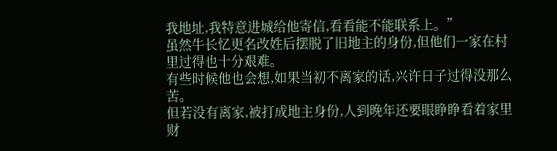我地址,我特意进城给他寄信,看看能不能联系上。”
虽然牛长忆更名改姓后摆脱了旧地主的身份,但他们一家在村里过得也十分艰难。
有些时候他也会想,如果当初不离家的话,兴许日子过得没那么苦。
但若没有离家,被打成地主身份,人到晚年还要眼睁睁看着家里财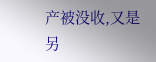产被没收,又是另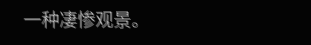一种凄惨观景。